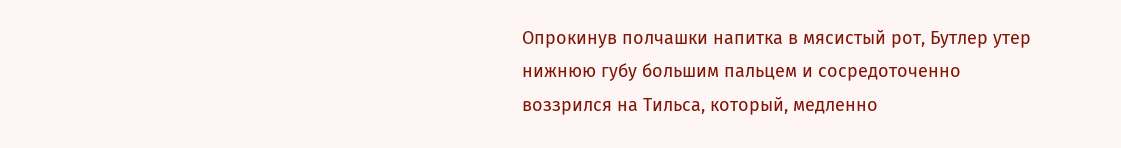Опрокинув полчашки напитка в мясистый рот, Бутлер утер нижнюю губу большим пальцем и сосредоточенно воззрился на Тильса, который, медленно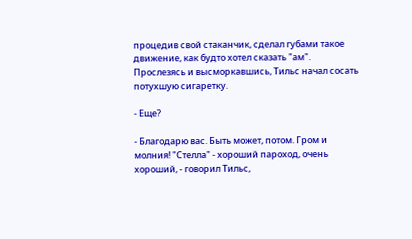процедив свой стаканчик, сделал губами такое движение, как будто хотел сказать "ам". Прослезясь и высморкавшись, Тильс начал сосать потухшую сигаретку.

- Еще?

- Благодарю вас. Быть может, потом. Гром и молния! "Стелла" - хороший пароход, очень хороший, - говорил Тильс,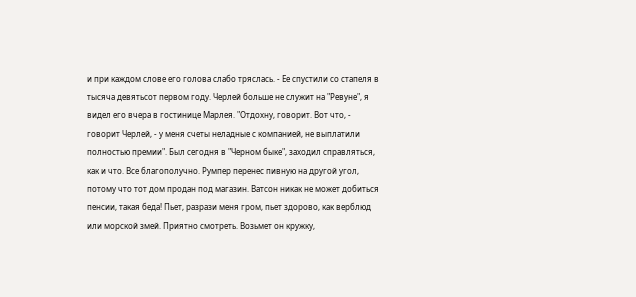и при каждом слове его голова слабо тряслась. - Ее спустили со стапеля в тысяча девятьсот первом году. Черлей больше не служит на "Ревуне", я видел его вчера в гостинице Марлея. "Отдохну, говорит. Вот что, - говорит Черлей, - у меня счеты неладные с компанией, не выплатили полностью премии". Был сегодня в "Черном быке", заходил справляться, как и что. Все благополучно. Румпер перенес пивную на другой угол, потому что тот дом продан под магазин. Ватсон никак не может добиться пенсии, такая беда! Пьет, разрази меня гром, пьет здорово, как верблюд или морской змей. Приятно смотреть. Возьмет он кружку,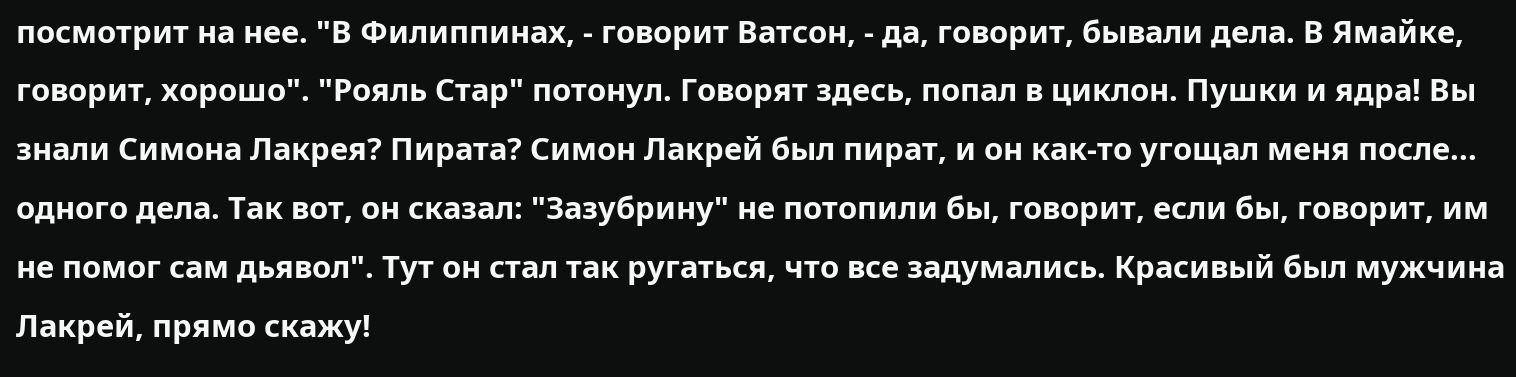посмотрит на нее. "В Филиппинах, - говорит Ватсон, - да, говорит, бывали дела. В Ямайке, говорит, хорошо". "Рояль Стар" потонул. Говорят здесь, попал в циклон. Пушки и ядра! Вы знали Симона Лакрея? Пирата? Симон Лакрей был пират, и он как-то угощал меня после... одного дела. Так вот, он сказал: "Зазубрину" не потопили бы, говорит, если бы, говорит, им не помог сам дьявол". Тут он стал так ругаться, что все задумались. Красивый был мужчина Лакрей, прямо скажу!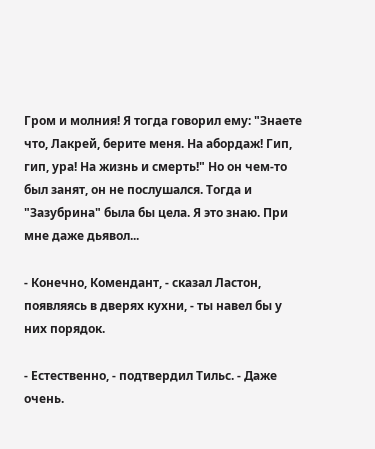Гром и молния! Я тогда говорил ему: "Знаете что, Лакрей, берите меня. На абордаж! Гип, гип, ура! На жизнь и смерть!" Но он чем-то был занят, он не послушался. Тогда и "Зазубрина" была бы цела. Я это знаю. При мне даже дьявол...

- Конечно, Комендант, - сказал Ластон, появляясь в дверях кухни, - ты навел бы у них порядок.

- Естественно, - подтвердил Тильс. - Даже очень.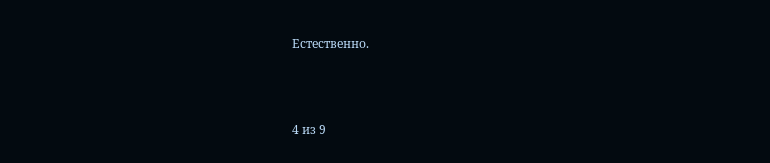Естественно.



4 из 9